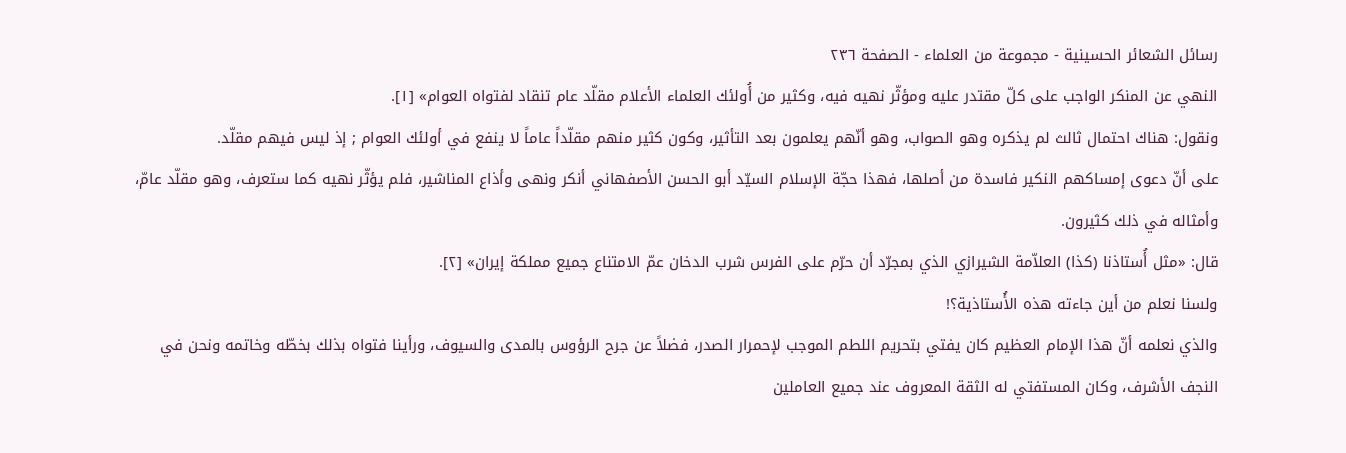رسائل الشعائر الحسينية - مجموعة من العلماء - الصفحة ٢٣٦
النهي عن المنكر الواجب على كلّ مقتدر عليه ومؤثّر نهيه فيه، وكثير من أُولئك العلماء الأعلام مقلّد عام تنقاد لفتواه العوام» [١].
ونقول: هناك احتمال ثالث لم يذكره وهو الصواب، وهو أنّهم يعلمون بعد التأثير، وكون كثير منهم مقلّداً عاماً لا ينفع في أولئك العوام ; إذ ليس فيهم مقلّد.
على أنّ دعوى إمساكهم النكير فاسدة من أصلها، فهذا حجّة الإسلام السيّد أبو الحسن الأصفهاني أنكر ونهى وأذاع المناشير، فلم يؤثّر نهيه كما ستعرف، وهو مقلّد عامّ، وأمثاله في ذلك كثيرون.
قال: «مثل أُستاذنا (كذا) العلاّمة الشيرازي الذي بمجرّد أن حرّم على الفرس شرب الدخان عمّ الامتناع جميع مملكة إيران» [٢].
ولسنا نعلم من أين جاءته هذه الأُستاذية؟!
والذي نعلمه أنّ هذا الإمام العظيم كان يفتي بتحريم اللطم الموجب لإحمرار الصدر، فضلاً عن جرح الرؤوس بالمدى والسيوف، ورأينا فتواه بذلك بخطّه وخاتمه ونحن في النجف الأشرف، وكان المستفتي له الثقة المعروف عند جميع العاملين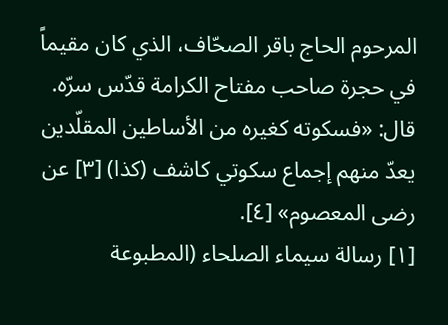المرحوم الحاج باقر الصحّاف، الذي كان مقيماً في حجرة صاحب مفتاح الكرامة قدّس سرّه.
قال: «فسكوته كغيره من الأساطين المقلّدين يعدّ منهم إجماع سكوتي كاشف (كذا) [٣] عن رضى المعصوم» [٤].
[١] رسالة سيماء الصلحاء (المطبوعة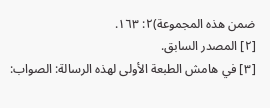ضمن هذه المجموعة)٢: ١٦٣.
[٢] المصدر السابق.
[٣] في هامش الطبعة الأولى لهذه الرسالة: الصواب: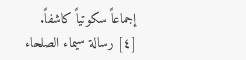إجماعاً سكوتياً كاشفاً.
[٤] رسالة سيماء الصلحاء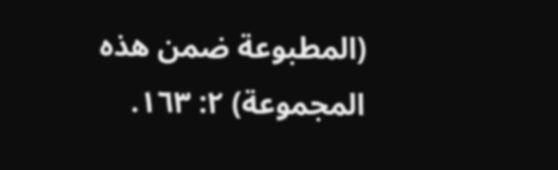(المطبوعة ضمن هذه المجموعة) ٢: ١٦٣.